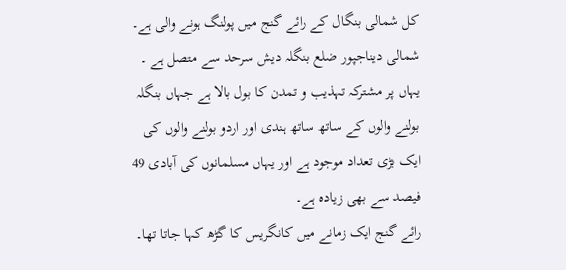کل شمالی بنگال کے رائے گنج میں پولنگ ہونے والی ہے۔
شمالی دیناجپور ضلع بنگلہ دیش سرحد سے متصل ہے ۔ یہاں پر مشترکہ تہذیب و تمدن کا بول بالا ہے جہاں بنگلہ بولنے والوں کے ساتھ ساتھ ہندی اور اردو بولنے والوں کی ایک بڑی تعداد موجود ہے اور یہاں مسلمانوں کی آبادی 49 فیصد سے بھی زیادہ ہے۔
رائے گنج ایک زمانے میں کانگریس کا گڑھ کہا جاتا تھا۔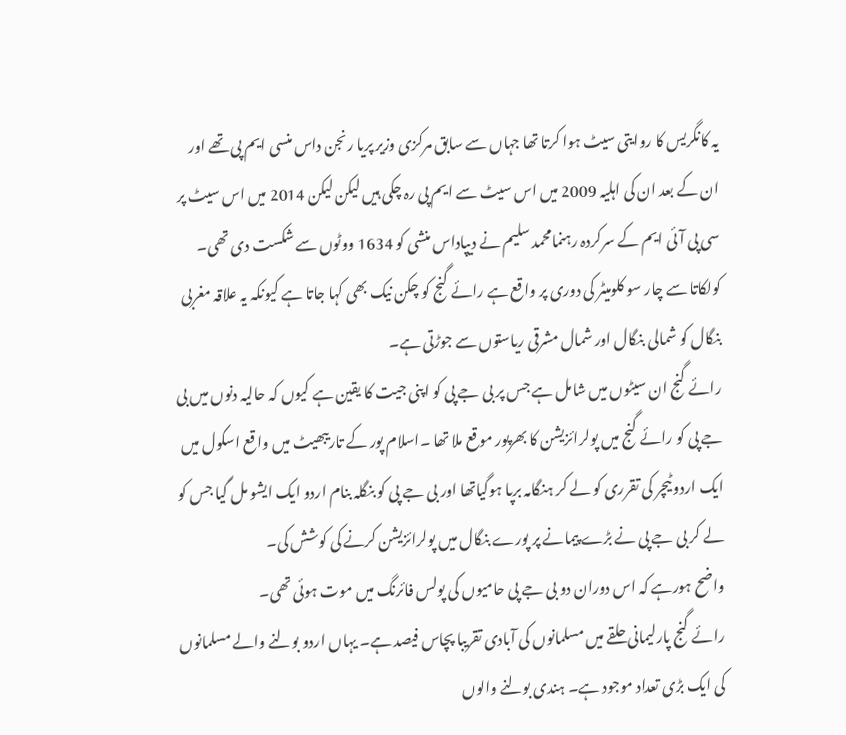یہ کانگریس کا روایتی سیٹ ہوا کرتا تھا جہاں سے سابق مرکزی وزیر پریا رنجن داس منسی ایم پی تھے اور ان کے بعد ان کی اہلیہ 2009 میں اس سیٹ سے ایم پی رہ چکی ہیں لیکن لیکن 2014 میں اس سیٹ پر سی پی آئی ایم کے سرکردہ رہنمامحمد سلیم نے دیپاداس منشی کو 1634 ووٹوں سے شکست دی تھی۔
کولکاتا سے چار سو کلومیٹر کی دوری پر واقع ہے رائے گنج کو چکن نیک بھی کہا جاتا ہے کیونکہ یہ علاقہ مغربی بنگال کو شمالی بنگال اور شمال مشرقی ریاستوں سے جوڑتی ہے۔
رائے گنج ان سیٹوں میں شامل ہے جس پر بی جے پی کو اپنی جیت کا یقین ہے کیوں کہ حالیہ دنوں میں بی جے پی کو رائے گنج میں پولرائزیشن کا بھرپور موقع ملا تھا ۔اسلام پور کے تاریبھیٹ میں واقع اسکول میں ایک اردو ٹیچر کی تقرری کو لے کر ہنگامہ برپا ہوگیاتھا اور بی جے پی کو بنگلہ بنام اردو ایک ایشو مل گیا جس کو لے کر بی جے پی نے بڑے پیمانے پر پورے بنگال میں پولرائزیشن کرنے کی کوشش کی۔
واضح ہورہے کہ اس دوران دو بی جے پی حامیوں کی پولس فائرنگ میں موت ہوئی تھی۔
رائے گنج پارلیمانی حلقے میں مسلمانوں کی آبادی تقریبا پچاس فیصد ہے۔ یہاں اردو بولنے والے مسلمانوں کی ایک بڑی تعداد موجود ہے۔ ہندی بولنے والوں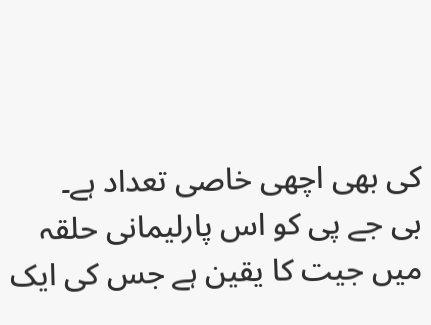کی بھی اچھی خاصی تعداد ہے۔
بی جے پی کو اس پارلیمانی حلقہ میں جیت کا یقین ہے جس کی ایک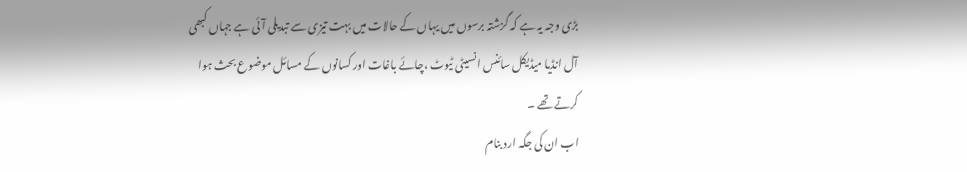بڑی وجہ یہ ہے کہ گزشتہ برسوں میں یہاں کے حالات میں بہت تیزی سے تبدیلی آئی ہے جہاں کبھی آل انڈیا میڈیکل سائنس انسیٹی ٹیوٹ ،چائے باغات اور کسانوں کے مسائل موضوع بحث ہوا کرتے تھے ۔
اب ان کی جگہ ارد بنام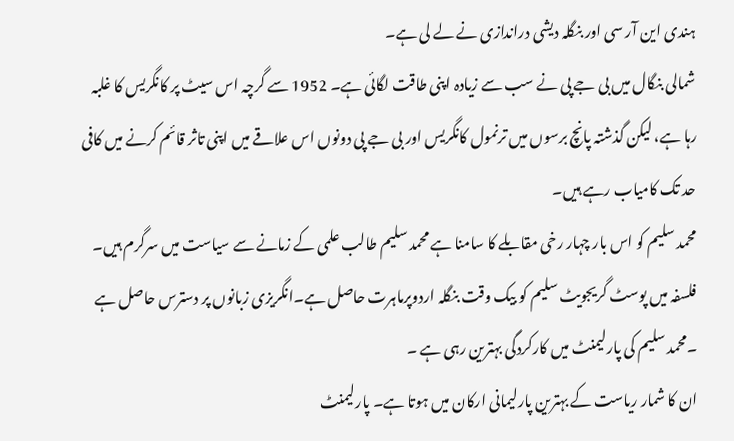ہندی این آر سی اور بنگلہ دیشی دراندازی نے لے لی ہے۔
شمالی بنگال میں بی جے پی نے سب سے زیادہ اپنی طاقت لگائی ہے۔ 1952 سے گرچہ اس سیٹ پر کانگریس کا غلبہ رہا ہے، لیکن گذشتہ پانچ برسوں میں ترنمول کانگریس اور بی جے پی دونوں اس علاقے میں اپنی تاثر قائم کرنے میں کافی حد تک کامیاب رہے ہیں۔
محمد سلیم کو اس بار چہار رخی مقابلے کا سامنا ہے محمد سلیم طالب علمی کے زمانے سے سیاست میں سرگرم ہیں۔ فلسفہ میں پوسٹ گریجویٹ سلیم کو بیک وقت بنگلہ اردوپرماہرت حاصل ہے۔انگریزی زبانوں پر دسترس حاصل ہے ۔محمد سلیم کی پارلیمنٹ میں کارکردگی بہترین رہی ہے ۔
ان کا شمار ریاست کے بہترین پارلیمانی ارکان میں ہوتا ہے۔ پارلیمنٹ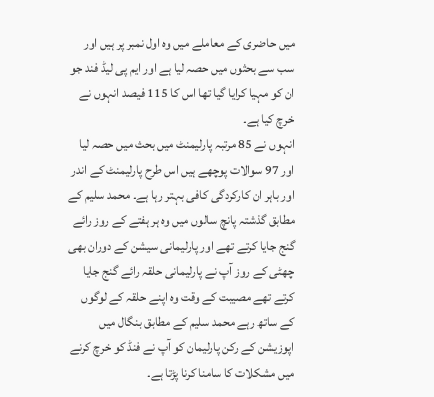میں حاضری کے معاملے میں وہ اول نمبر پر ہیں اور سب سے بحثوں میں حصہ لیا ہے اور ایم پی لیڈ فند جو ان کو مہیا کرایا گیا تھا اس کا 115 فیصد انہوں نے خرچ کیا ہے۔
انہوں نے 85 مرتبہ پارلیمنٹ میں بحث میں حصہ لیا اور 97 سوالات پوچھے ہیں اس طرح پارلیمنٹ کے اندر اور باہر ان کارکردگی کافی بہتر رہا ہے۔ محمد سلیم کے مطابق گذشتہ پانچ سالوں میں وہ ہر ہفتے کے روز رائے گنج جایا کرتے تھے اور پارلیمانی سیشن کے دوران بھی چھٹی کے روز آپ نے پارلیمانی حلقہ رائے گنج جایا کرتے تھے مصیبت کے وقت وہ اپنے حلقہ کے لوگوں کے ساتھ رہے محمد سلیم کے مطابق بنگال میں اپوزیشن کے رکن پارلیمان کو آپ نے فنڈ کو خرچ کرنے میں مشکلات کا سامنا کرنا پڑتا ہے۔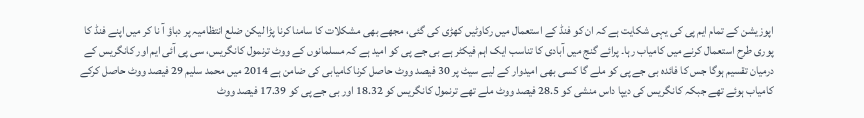اپوزیشن کے تمام ایم پی کی یہی شکایت ہے کہ ان کو فنڈ کے استعمال میں رکاوٹیں کھڑی کی گئی، مجھے بھی مشکلات کا سامنا کرنا پڑا لیکن ضلع انتظامیہ پر دباؤ آ نا کر میں اپنے فنڈ کا پوری طرح استعمال کرنے میں کامیاب رہا۔ پرائے گنج میں آبادی کا تناسب ایک اہم فیکٹر ہے بی جے پی کو امید ہے کہ مسلمانوں کے ووٹ ترنمول کانگریس، سی پی آئی ایم اور کانگریس کے درمیان تقسیم ہوگا جس کا فائدہ بی جے پی کو ملے گا کسی بھی امیدوار کے لیے سیٹ پر 30 فیصد ووٹ حاصل کرنا کامیابی کی ضامن ہے 2014 میں محمد سلیم 29 فیصد ووٹ حاصل کرکے کامیاب ہوئے تھے جبکہ کانگریس کی دیپا داس منشی کو 28.5 فیصد ووٹ ملے تھے ترنمول کانگریس کو 18.32 اور بی جے پی کو 17.39 فیصد ووٹ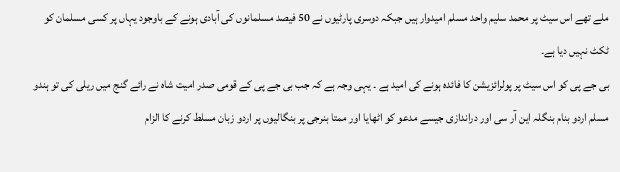ملے تھے اس سیٹ پر محمد سلیم واحد مسلم امیدوار ہیں جبکہ دوسری پارٹیوں نے 50 فیصد مسلمانوں کی آبادی ہونے کے باوجود یہاں پر کسی مسلمان کو ٹکٹ نہیں دیا ہے۔
بی جے پی کو اس سیٹ پر پولرائزیشن کا فائدہ ہونے کی امید ہے ۔ یہی وجہ ہے کہ جب بی جے پی کے قومی صدر امیت شاہ نے رائے گنج میں ریلی کی تو ہندو مسلم اردو بنام بنگلہ این آر سی اور دراندازی جیسے مدعو کو اٹھایا اور ممتا بنرجی پر بنگالیوں پر اردو زبان مسلط کرنے کا الزام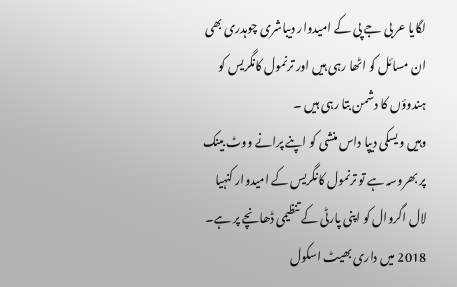لگایا عر بی جے پی کے امیدوار دیباشری چوہدری بھی ان مسائل کو اٹھا رہی ہیں اور ترنمول کانگریس کو ہندوؤں کا دشمن بتا رہی ہیں ۔
وہیں ویسکی دیپا داس منشی کو اپنے پرانے ووٹ بینک پر بھروسہ ہے تو ترنمول کانگریس کے امیدوار کنہیا لال اگروال کو اپنی پارٹی کے تنظیمی ڈھانچے پر ہے۔ 2018 میں داری بھیٹ اسکول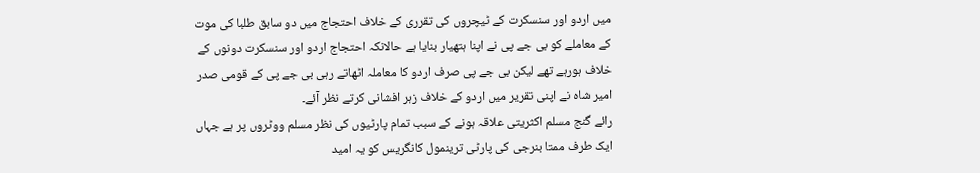میں اردو اور سنسکرت کے ٹیچروں کی تقرری کے خلاف احتجاج میں دو سابق طلبا کی موت کے معاملے کو بی جے پی نے اپنا ہتھیار بنایا ہے حالانکہ احتجاج اردو اور سنسکرت دونوں کے خلاف ہورہے تھے لیکن بی جے پی صرف اردو کا معاملہ اٹھاتے رہی بی جے پی کے قومی صدر امیر شاہ نے اپنی تقریر میں اردو کے خلاف زہر افشانی کرتے نظر آئے۔
رائے گنج مسلم اکثریتی علاقہ ہونے کے سبب تمام پارٹیوں کی نظر مسلم ووٹروں پر ہے جہاں ایک طرف ممتا بنرجی کی پارٹی ترینمول کانگریس کو یہ امید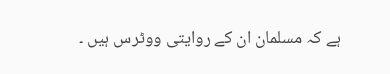ہے کہ مسلمان ان کے روایتی ووٹرس ہیں ۔